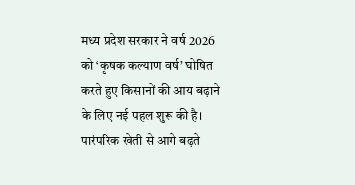मध्य प्रदेश सरकार ने वर्ष 2026 को ‘कृषक कल्याण वर्ष’ घोषित करते हुए किसानों की आय बढ़ाने के लिए नई पहल शुरू की है। पारंपरिक खेती से आगे बढ़ते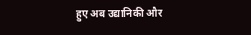हुए अब उद्यानिकी और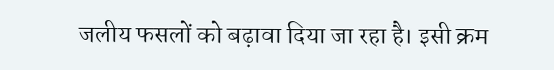जलीय फसलों को बढ़ावा दिया जा रहा है। इसी क्रम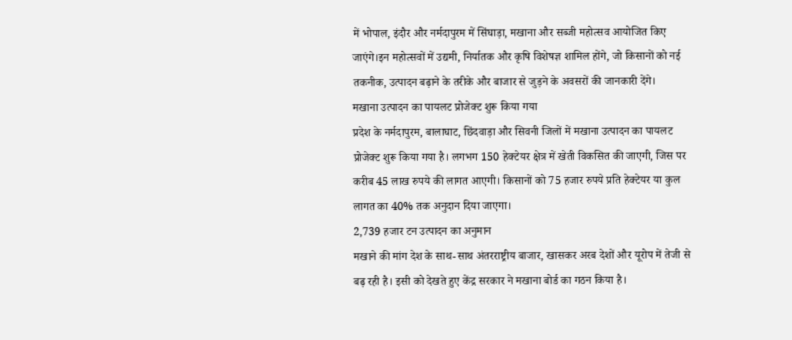में भोपाल, इंदौर और नर्मदापुरम में सिंघाड़ा, मखाना और सब्जी महोत्सव आयोजित किए जाएंगे।इन महोत्सवों में उद्यमी, निर्यातक और कृषि विशेषज्ञ शामिल होंगे, जो किसानों को नई तकनीक, उत्पादन बढ़ाने के तरीके और बाजार से जुड़ने के अवसरों की जानकारी देंगे।
मखाना उत्पादन का पायलट प्रोजेक्ट शुरू किया गया
प्रदेश के नर्मदापुरम, बालाघाट, छिंदवाड़ा और सिवनी जिलों में मखाना उत्पादन का पायलट प्रोजेक्ट शुरू किया गया है। लगभग 150 हेक्टेयर क्षेत्र में खेती विकसित की जाएगी, जिस पर करीब 45 लाख रुपये की लागत आएगी। किसानों को 75 हजार रुपये प्रति हेक्टेयर या कुल लागत का 40% तक अनुदान दिया जाएगा।
2,739 हजार टन उत्पादन का अनुमान
मखाने की मांग देश के साथ-साथ अंतरराष्ट्रीय बाजार, खासकर अरब देशों और यूरोप में तेजी से बढ़ रही है। इसी को देखते हुए केंद्र सरकार ने मखाना बोर्ड का गठन किया है।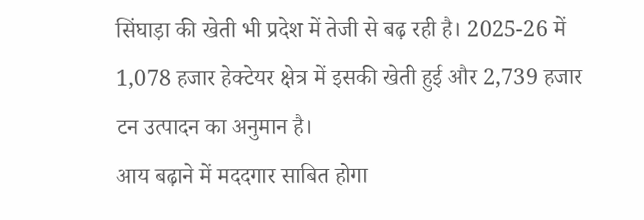सिंघाड़ा की खेती भी प्रदेश में तेजी से बढ़ रही है। 2025-26 में 1,078 हजार हेक्टेयर क्षेत्र में इसकी खेती हुई और 2,739 हजार टन उत्पादन का अनुमान है।
आय बढ़ाने में मददगार साबित होगा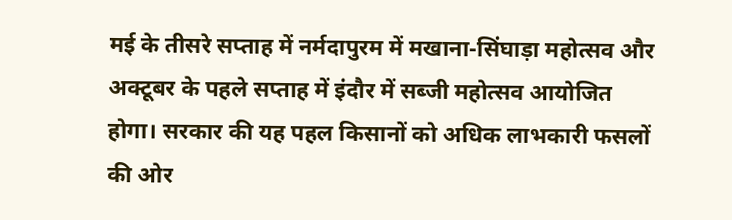मई के तीसरे सप्ताह में नर्मदापुरम में मखाना-सिंघाड़ा महोत्सव और अक्टूबर के पहले सप्ताह में इंदौर में सब्जी महोत्सव आयोजित होगा। सरकार की यह पहल किसानों को अधिक लाभकारी फसलों की ओर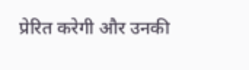प्रेरित करेगी और उनकी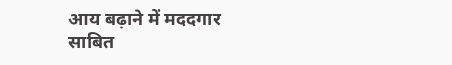आय बढ़ाने में मददगार साबित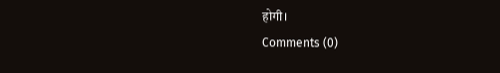होगी।
Comments (0)